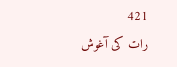421
رات کی آغوش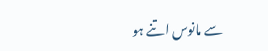سے مانوس اتنے ہو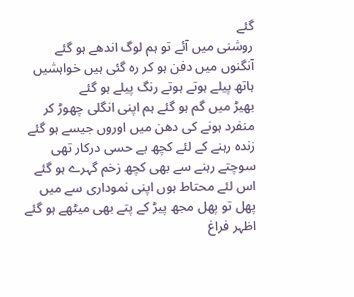گئے
روشنی میں آئے تو ہم لوگ اندھے ہو گئے
آنگنوں میں دفن ہو کر رہ گئی ہیں خواہشیں
ہاتھ پیلے ہوتے ہوتے رنگ پیلے ہو گئے
بھیڑ میں گم ہو گئے ہم اپنی انگلی چھوڑ کر
منفرد ہونے کی دھن میں اوروں جیسے ہو گئے
زندہ رہنے کے لئے کچھ بے حسی درکار تھی
سوچتے رہنے سے بھی کچھ زخم گہرے ہو گئے
اس لئے محتاط ہوں اپنی نموداری سے میں
پھل تو پھل مجھ پیڑ کے پتے بھی میٹھے ہو گئے
اظہر فراغ